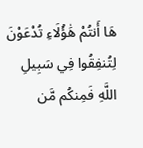هَا أَنتُمْ هَٰؤُلَاءِ تُدْعَوْنَ لِتُنفِقُوا فِي سَبِيلِ اللَّهِ فَمِنكُم مَّن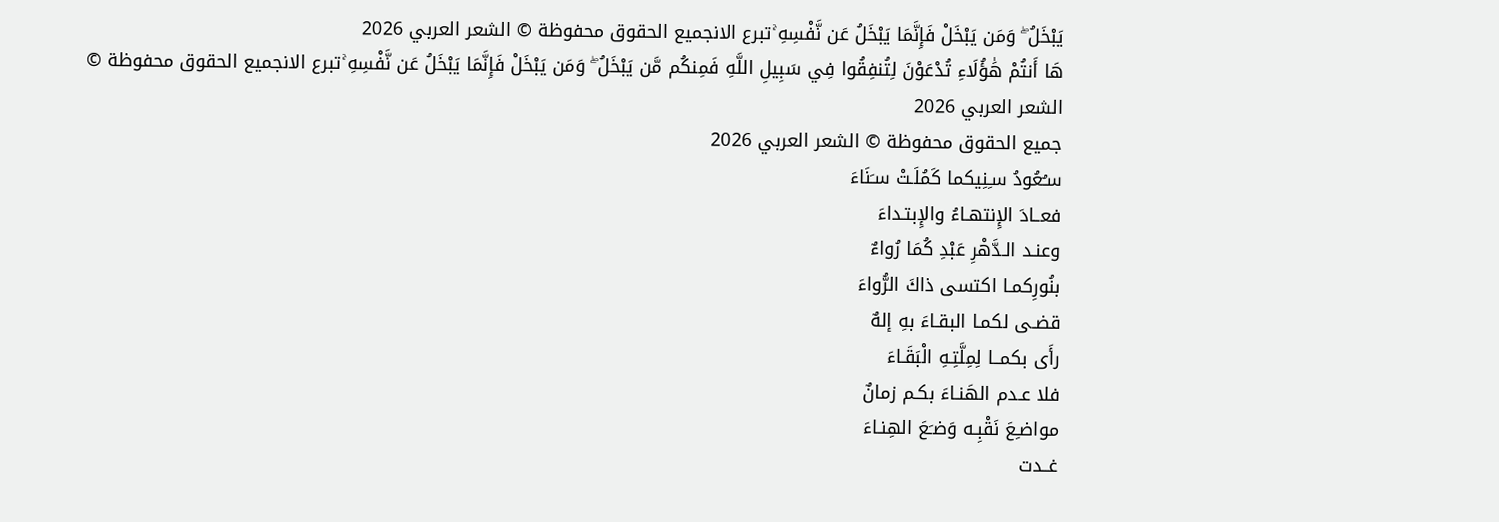يَبْخَلُ ۖ وَمَن يَبْخَلْ فَإِنَّمَا يَبْخَلُ عَن نَّفْسِهِ ۚتبرع الانجميع الحقوق محفوظة © الشعر العربي 2026
هَا أَنتُمْ هَٰؤُلَاءِ تُدْعَوْنَ لِتُنفِقُوا فِي سَبِيلِ اللَّهِ فَمِنكُم مَّن يَبْخَلُ ۖ وَمَن يَبْخَلْ فَإِنَّمَا يَبْخَلُ عَن نَّفْسِهِ ۚتبرع الانجميع الحقوق محفوظة © الشعر العربي 2026
جميع الحقوق محفوظة © الشعر العربي 2026
سـُعُودُ سـِنِيكما كَمُلَـتْ سـَنَاءَ
فعــادَ الإِنتهـاءُ والإِبتـداءَ
وعنـد الـدَّهْرِ عَبْدِ كُمَا رُواءٌ
بنُورِكمـا اكتسى ذاكَ الرُّواءَ
قضـى لكمـا البقـاءَ بهِ إلهٌ
رأَى بكمــا لِمِلَّتِـهِ الْبَقَـاءَ
فلا عـدم الهَنـاءَ بكـم زمانٌ
مواضـِعَ نَقْبِـه وَضـَعَ الهِنـاءَ
غــدت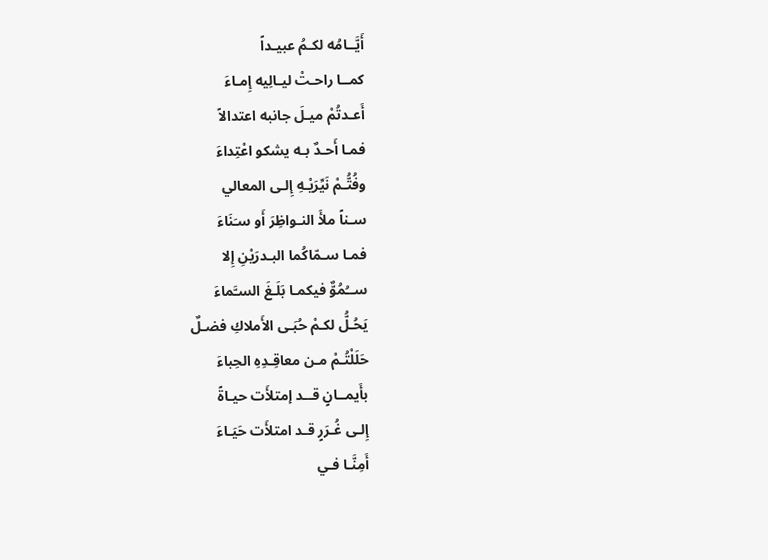أَيَّــامُه لكـمُ عبيـداً
كمــا راحـتْ ليـالِيه إِمـاءَ
أَعـدتُمْ ميـلَ جانبه اعتدالاً
فمـا أَحـدٌ بـه يشكو اعْتِداءَ
وفُتُّـمْ نَيِّرَيْـهِ إِلـى المعالي
سـناً ملأَ النـواظِرَ أَو سـَنَاءَ
فمـا سـمّاكُما البـدرَيْنِ إِلا
ســُمُوٌّ فيكمـا بَلَـغَ السـَّماءَ
يَحُـلُّ لكـمْ حُبَـى الأَملاكِ فضـلٌ
حَلَلْتُـمْ مـن معاقِـدِهِ الحِباءَ
بأَيمــانٍ قــد إمتلأَت حيـاةً
إِلـى غُـرَرٍ قـد امتلأَت حَيَـاءَ
أَمِنَّـا فـي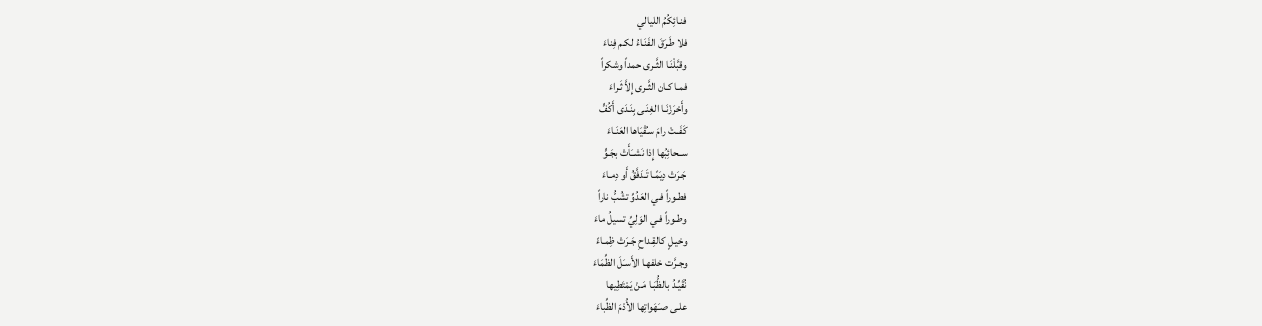فنـائِكُمُ الليالي
فلا طَـرَقَ الفَنَـاءُ لكـم فِناءَ
وقبَّلْنَـا الثَّـرى حمداً وشكراً
فمـا كـان الثَّـرى إِلاَّ ثَـراءَ
وأَحْرَزْنَـا الغِنَـى بِنَـدَى أَكُفٍّ
كَفَــتْ رامَ سـُقْيَاها العَنَـاءَ
ســحائِبُها إِذا نَشــَأَتْ بجَـوٍّ
جَـرَتْ دِيَمًـا تَـدَفَّقُ أَو دِمـاءَ
فطـوراً فـي العَدُوِّ تشُبُّ ناراً
وطـوراً فـي الوَلِيِّ تسيلُ ماءَ
وخيـلٍ كالقِـداحِ جَـرَتْ ظِمـاءً
وجـرَّت خلفهـا الأَسـَلَ الظِّمَاءَ
نُقَيِّـدُ بالظُّبَـا مَـنْ يَمْتَطِيها
علـى صـَهَواتِها الأُدْمَ الظِّباءَ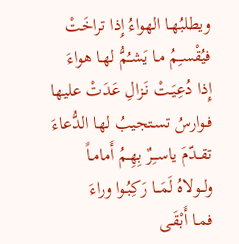ويطلبُهـا الهواءُ إِذا تراخَتْ
فيُقْسـِمُ مـا يَشـُمُّ لهـا هواءَ
إِذا دُعِيَـتْ نَـزالِ عَدَتْ عليها
فـوارسُ تسـتجيبُ لها الدُّعاءَ
تقــدّمَ ياســِرٌ بِهِـمُ أَمامـاً
ولــولاهُ لَمَــا رَكِبُـوا وراءَ
فمـا أَبْقَـى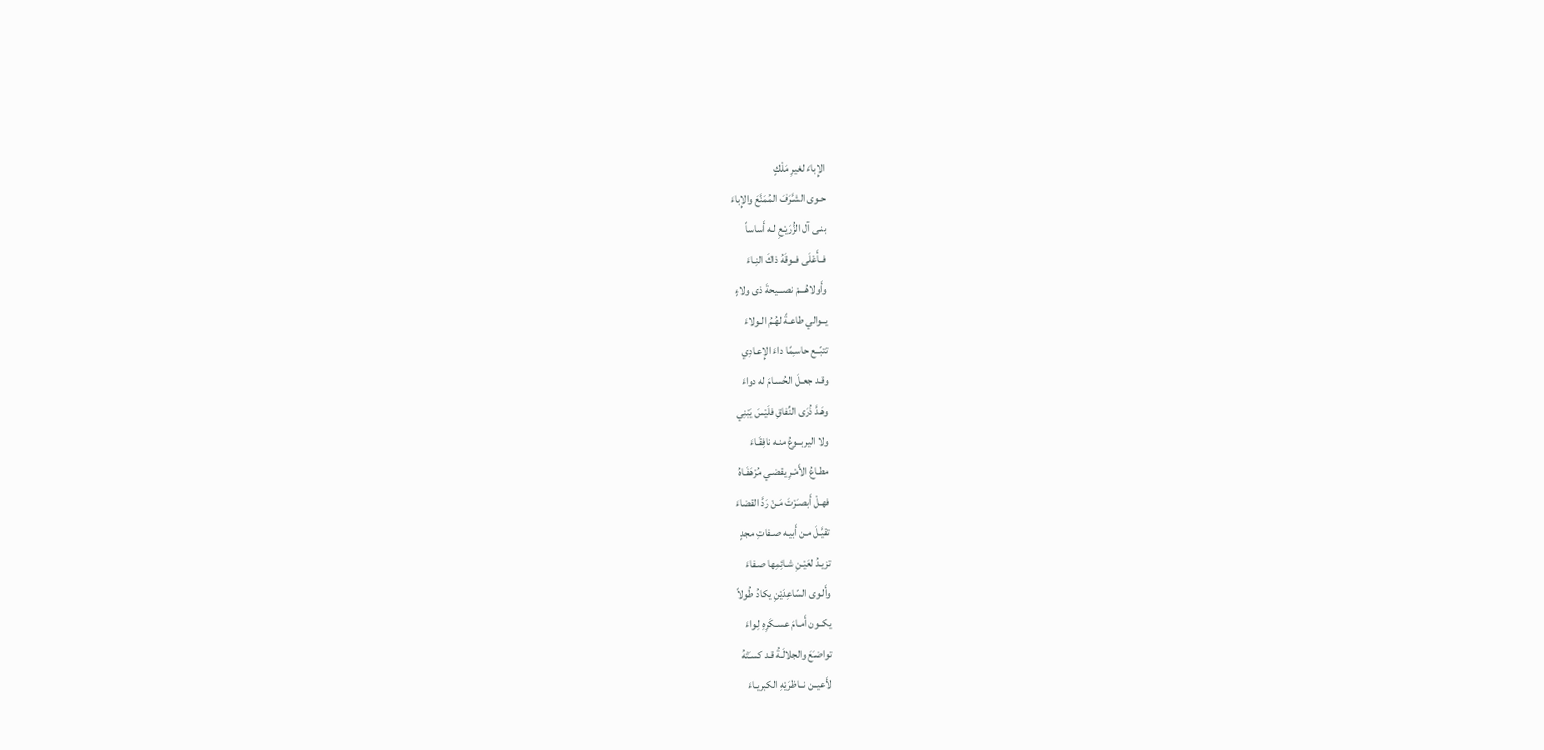الإِباءَ لغيرِ مَلْكٍ
حـوى الشـَّرَفَ المُمَنَّعَ والإِباءَ
بنـى آل الزُّرَيْـعِ لـه أَساساً
فــأَعْلَى فــوقَهُ ذاكَ النِـاءَ
وأَولاهُـــمْ نصـــيحةَ ذى ولاءٍ
يــوالي طاعـةً لهُـمُ الـولاءَ
تتبّــع حاسـِمًا داءَ الإِعـادِي
وقـد جعـلَ الحُسـامَ له دواءَ
وهَـدَّ ذُرَى النِّفاقِ فلَيْسَ يَبْنِي
ولا اليربــوعُ منـه نافِقَـاءَ
مطـاعُ الأَمْـرِ يقضـي مُرْهَفَـاهُ
فهـلْ أَبصـَرْتَ مَـنْ رَدَّ القضاءَ
تقيَّـلَ مـن أَبيـه صـفاتِ مجدٍ
تزيـدُ لعَيْـنِ شـائِمِها صـفاءَ
وأَلـوى السّاعِدَيْنِ يكادُ طُولاً
يكــون أَمـامَ عسـكَرِهِ لِـواءَ
تواضـَعَ والجلالَـةُ قـد كسـَتْهُ
لأَعيــن نــاظرَيْهِ الكبريـاءَ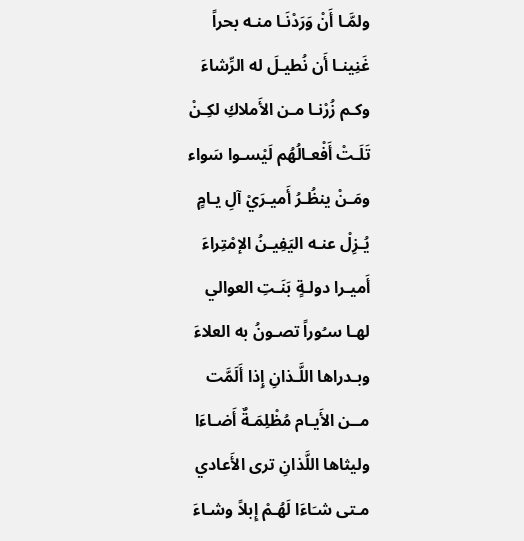ولمَّـا أَنْ وَرَدْنَـا منـه بحراً
غَنِينـا أَن نُطيـلَ له الرِّشاءَ
وكـم زُرْنـا مـن الأَملاكِ لكِـنْ
تَلَـتْ أَفْعـالُهُم لَيْسـوا سَواء
ومَـنْ ينظُـرُ أَميـرَيْ آلِ يـامٍ
يُـزِلْ عنـه اليَفِيـنُ الإمْتِراءَ
أَميـرا دولـةٍ بَنَـتِ العوالي
لهـا سـُوراً تصـونُ به العلاءَ
وبـدراها اللَّـذانِ إِذا أَلَمَّت
مــن الأَيـام مُظْلِمَـةٌ أَضـاءَا
وليثاها اللَّذانِ ترى الأَعادي
مـتى شـَاءَا لَهُـمْ إِبلاً وشـاءَ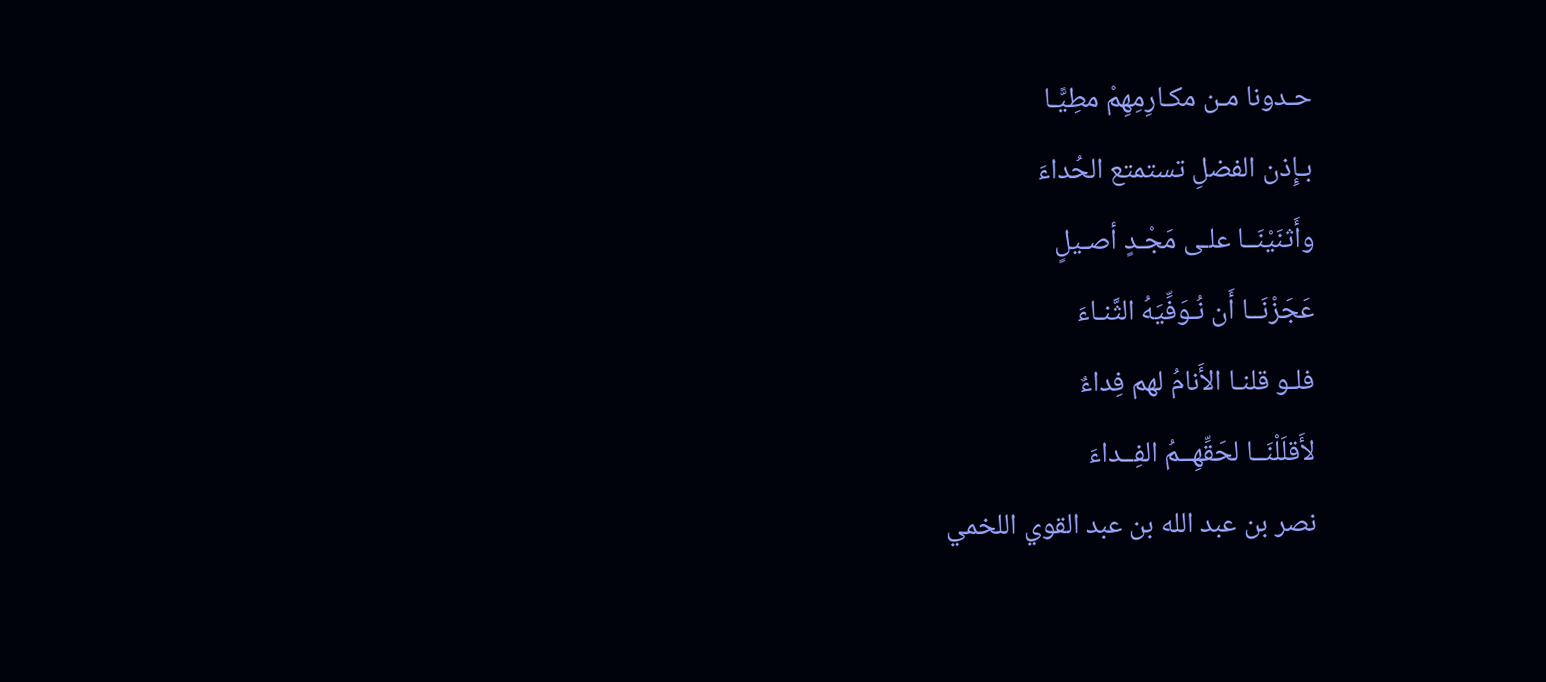حـدونا مـن مكـارِمِهِمْ مطِيًّـا
بـإِذن الفضلِ تستمتع الحُداءَ
وأَثنَيْنَــا علـى مَجْـدٍ أصـيلٍ
عَجَزْنَــا أَن نُـوَفِّيَهُ الثَّنـاءَ
فلـو قلنـا الأَنامُ لهم فِداءٌ
لأَقلَلْنَــا لحَقِّهِــمُ الفِــداءَ
نصر بن عبد الله بن عبد القوي اللخمي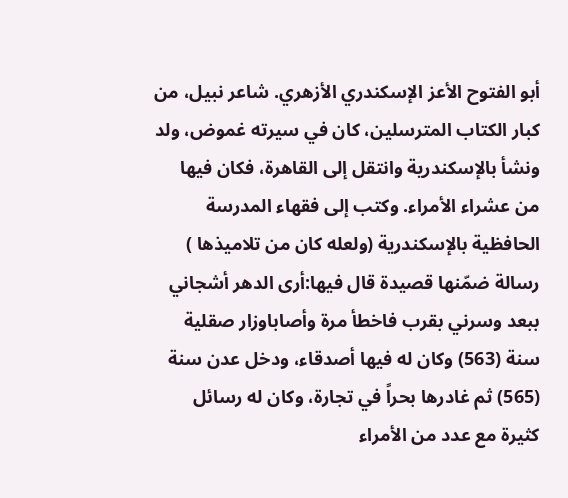أبو الفتوح الأعز الإسكندري الأزهري. شاعر نبيل، من كبار الكتاب المترسلين، كان في سيرته غموض، ولد ونشأ بالإسكندرية وانتقل إلى القاهرة، فكان فيها من عشراء الأمراء. وكتب إلى فقهاء المدرسة الحافظية بالإسكندرية (ولعله كان من تلاميذها ) رسالة ضمّنها قصيدة قال فيها:أرى الدهر أشجاني ببعد وسرني بقرب فاخطأ مرة وأصاباوزار صقلية سنة (563) وكان له فيها أصدقاء، ودخل عدن سنة (565) ثم غادرها بحراً في تجارة، وكان له رسائل كثيرة مع عدد من الأمراء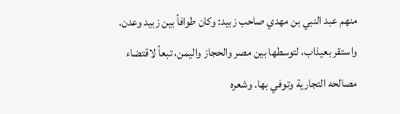منهم عبد النبي بن مهدي صاحب زبيد: وكان طوافاً بين زبيد وعدن. واستقر بعيذاب، لتوسطها بين مصر والحجاز واليمن، تبعاً لاقتضاء مصالحه التجارية وتوفي بها. وشعره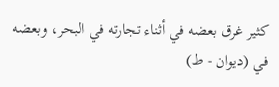كثير غرق بعضه في أثناء تجارته في البحر، وبعضه في (ديوان - ط)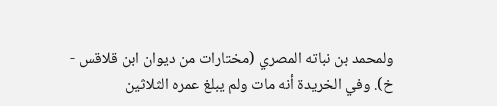ولمحمد بن نباته المصري (مختارات من ديوان ابن قلاقس - خ). وفي الخريدة أنه مات ولم يبلغ عمره الثلاثين